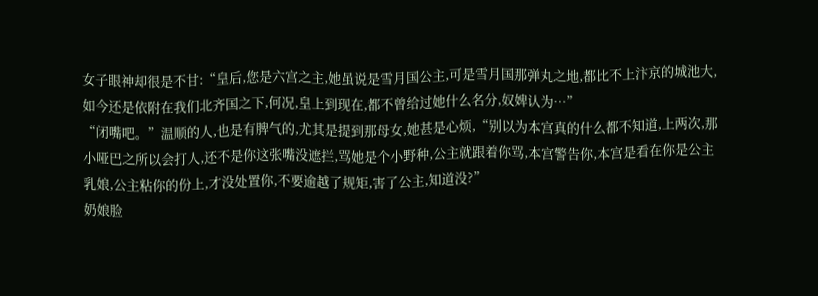女子眼神却很是不甘:“皇后,您是六宫之主,她虽说是雪月国公主,可是雪月国那弹丸之地,都比不上汴京的城池大,如今还是依附在我们北齐国之下,何况,皇上到现在,都不曾给过她什么名分,奴婢认为…”
“闭嘴吧。”温顺的人,也是有脾气的,尤其是提到那母女,她甚是心烦,“别以为本宫真的什么都不知道,上两次,那小哑巴之所以会打人,还不是你这张嘴没遮拦,骂她是个小野种,公主就跟着你骂,本宫警告你,本宫是看在你是公主乳娘,公主粘你的份上,才没处置你,不要逾越了规矩,害了公主,知道没?”
奶娘脸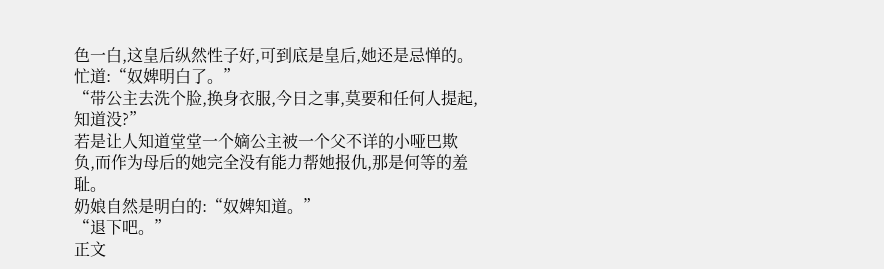色一白,这皇后纵然性子好,可到底是皇后,她还是忌惮的。
忙道:“奴婢明白了。”
“带公主去洗个脸,换身衣服,今日之事,莫要和任何人提起,知道没?”
若是让人知道堂堂一个嫡公主被一个父不详的小哑巴欺负,而作为母后的她完全没有能力帮她报仇,那是何等的羞耻。
奶娘自然是明白的:“奴婢知道。”
“退下吧。”
正文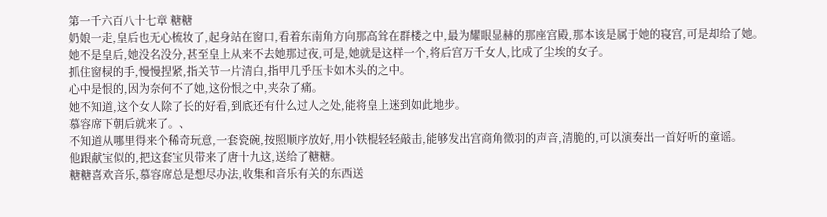第一千六百八十七章 糖糖
奶娘一走,皇后也无心梳妆了,起身站在窗口,看着东南角方向那高耸在群楼之中,最为耀眼显赫的那座宫殿,那本该是属于她的寝宫,可是却给了她。
她不是皇后,她没名没分,甚至皇上从来不去她那过夜,可是,她就是这样一个,将后宫万千女人,比成了尘埃的女子。
抓住窗棂的手,慢慢捏紧,指关节一片清白,指甲几乎压卡如木头的之中。
心中是恨的,因为奈何不了她,这份恨之中,夹杂了痛。
她不知道,这个女人除了长的好看,到底还有什么过人之处,能将皇上迷到如此地步。
慕容席下朝后就来了。、
不知道从哪里得来个稀奇玩意,一套瓷碗,按照顺序放好,用小铁棍轻轻敲击,能够发出宫商角徵羽的声音,清脆的,可以演奏出一首好听的童谣。
他跟献宝似的,把这套宝贝带来了唐十九这,送给了糖糖。
糖糖喜欢音乐,慕容席总是想尽办法,收集和音乐有关的东西送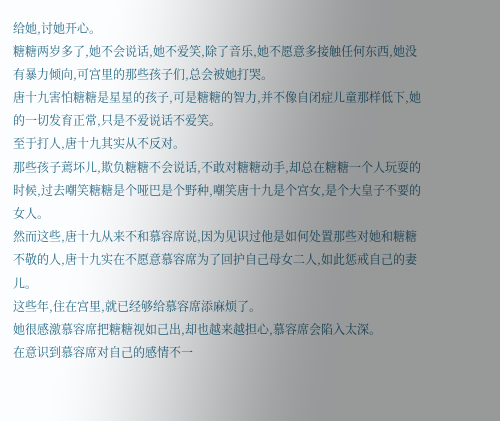给她,讨她开心。
糖糖两岁多了,她不会说话,她不爱笑,除了音乐,她不愿意多接触任何东西,她没有暴力倾向,可宫里的那些孩子们,总会被她打哭。
唐十九害怕糖糖是星星的孩子,可是糖糖的智力,并不像自闭症儿童那样低下,她的一切发育正常,只是不爱说话不爱笑。
至于打人,唐十九其实从不反对。
那些孩子蔫坏儿,欺负糖糖不会说话,不敢对糖糖动手,却总在糖糖一个人玩耍的时候,过去嘲笑糖糖是个哑巴是个野种,嘲笑唐十九是个宫女,是个大皇子不要的女人。
然而这些,唐十九从来不和慕容席说,因为见识过他是如何处置那些对她和糖糖不敬的人,唐十九实在不愿意慕容席为了回护自己母女二人,如此惩戒自己的妻儿。
这些年,住在宫里,就已经够给慕容席添麻烦了。
她很感激慕容席把糖糖视如己出,却也越来越担心,慕容席会陷入太深。
在意识到慕容席对自己的感情不一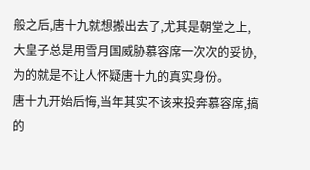般之后,唐十九就想搬出去了,尤其是朝堂之上,大皇子总是用雪月国威胁慕容席一次次的妥协,为的就是不让人怀疑唐十九的真实身份。
唐十九开始后悔,当年其实不该来投奔慕容席,搞的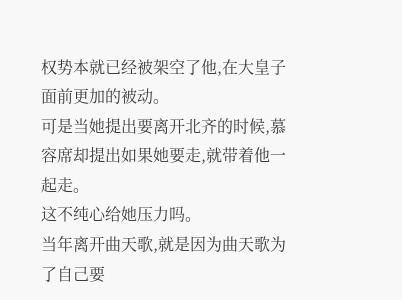权势本就已经被架空了他,在大皇子面前更加的被动。
可是当她提出要离开北齐的时候,慕容席却提出如果她要走,就带着他一起走。
这不纯心给她压力吗。
当年离开曲天歌,就是因为曲天歌为了自己要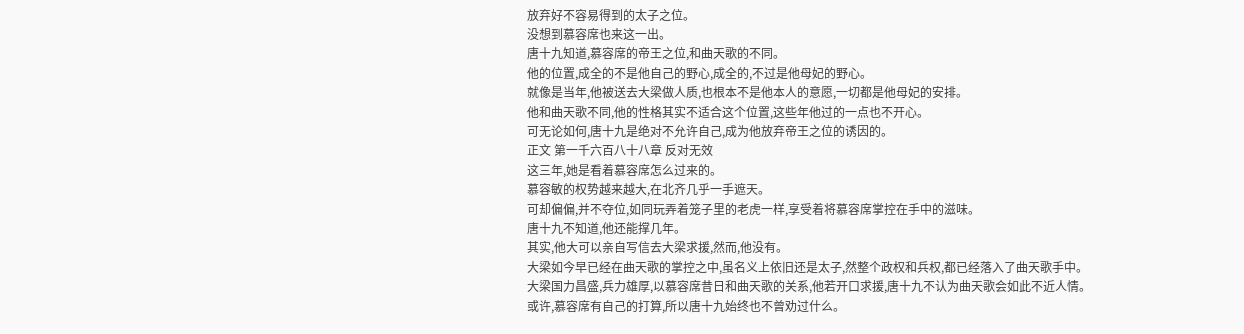放弃好不容易得到的太子之位。
没想到慕容席也来这一出。
唐十九知道,慕容席的帝王之位,和曲天歌的不同。
他的位置,成全的不是他自己的野心,成全的,不过是他母妃的野心。
就像是当年,他被送去大梁做人质,也根本不是他本人的意愿,一切都是他母妃的安排。
他和曲天歌不同,他的性格其实不适合这个位置,这些年他过的一点也不开心。
可无论如何,唐十九是绝对不允许自己,成为他放弃帝王之位的诱因的。
正文 第一千六百八十八章 反对无效
这三年,她是看着慕容席怎么过来的。
慕容敏的权势越来越大,在北齐几乎一手遮天。
可却偏偏,并不夺位,如同玩弄着笼子里的老虎一样,享受着将慕容席掌控在手中的滋味。
唐十九不知道,他还能撑几年。
其实,他大可以亲自写信去大梁求援,然而,他没有。
大梁如今早已经在曲天歌的掌控之中,虽名义上依旧还是太子,然整个政权和兵权,都已经落入了曲天歌手中。
大梁国力昌盛,兵力雄厚,以慕容席昔日和曲天歌的关系,他若开口求援,唐十九不认为曲天歌会如此不近人情。
或许,慕容席有自己的打算,所以唐十九始终也不曾劝过什么。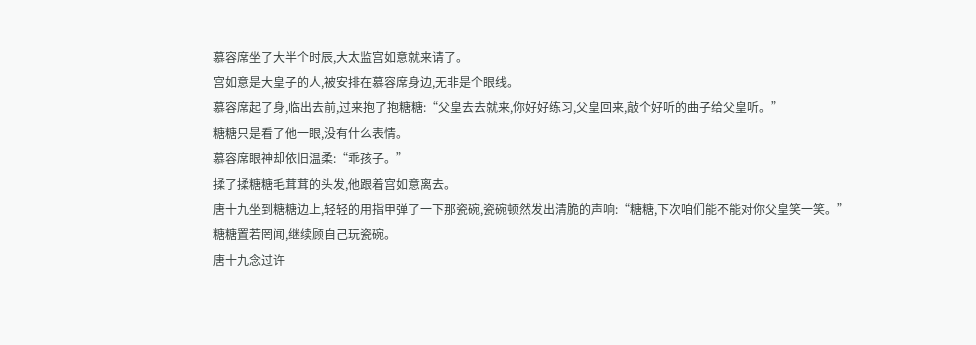慕容席坐了大半个时辰,大太监宫如意就来请了。
宫如意是大皇子的人,被安排在慕容席身边,无非是个眼线。
慕容席起了身,临出去前,过来抱了抱糖糖:“父皇去去就来,你好好练习,父皇回来,敲个好听的曲子给父皇听。”
糖糖只是看了他一眼,没有什么表情。
慕容席眼神却依旧温柔:“乖孩子。”
揉了揉糖糖毛茸茸的头发,他跟着宫如意离去。
唐十九坐到糖糖边上,轻轻的用指甲弹了一下那瓷碗,瓷碗顿然发出清脆的声响:“糖糖,下次咱们能不能对你父皇笑一笑。”
糖糖置若罔闻,继续顾自己玩瓷碗。
唐十九念过许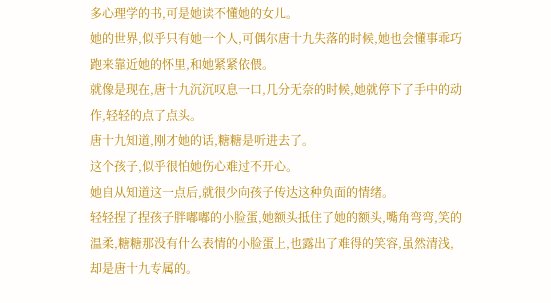多心理学的书,可是她读不懂她的女儿。
她的世界,似乎只有她一个人,可偶尔唐十九失落的时候,她也会懂事乖巧跑来靠近她的怀里,和她紧紧依偎。
就像是现在,唐十九沉沉叹息一口,几分无奈的时候,她就停下了手中的动作,轻轻的点了点头。
唐十九知道,刚才她的话,糖糖是听进去了。
这个孩子,似乎很怕她伤心难过不开心。
她自从知道这一点后,就很少向孩子传达这种负面的情绪。
轻轻捏了捏孩子胖嘟嘟的小脸蛋,她额头抵住了她的额头,嘴角弯弯,笑的温柔,糖糖那没有什么表情的小脸蛋上,也露出了难得的笑容,虽然清浅,却是唐十九专属的。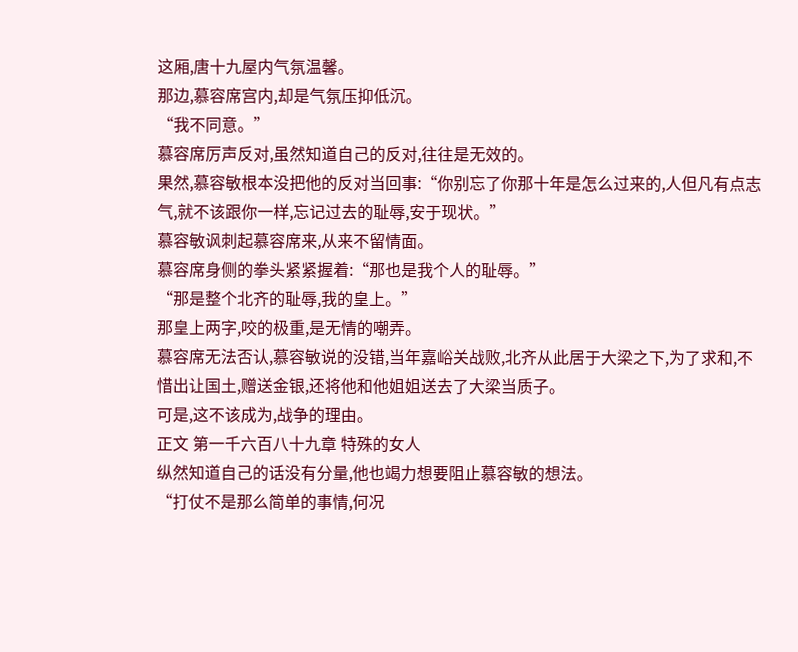这厢,唐十九屋内气氛温馨。
那边,慕容席宫内,却是气氛压抑低沉。
“我不同意。”
慕容席厉声反对,虽然知道自己的反对,往往是无效的。
果然,慕容敏根本没把他的反对当回事:“你别忘了你那十年是怎么过来的,人但凡有点志气,就不该跟你一样,忘记过去的耻辱,安于现状。”
慕容敏讽刺起慕容席来,从来不留情面。
慕容席身侧的拳头紧紧握着:“那也是我个人的耻辱。”
“那是整个北齐的耻辱,我的皇上。”
那皇上两字,咬的极重,是无情的嘲弄。
慕容席无法否认,慕容敏说的没错,当年嘉峪关战败,北齐从此居于大梁之下,为了求和,不惜出让国土,赠送金银,还将他和他姐姐送去了大梁当质子。
可是,这不该成为,战争的理由。
正文 第一千六百八十九章 特殊的女人
纵然知道自己的话没有分量,他也竭力想要阻止慕容敏的想法。
“打仗不是那么简单的事情,何况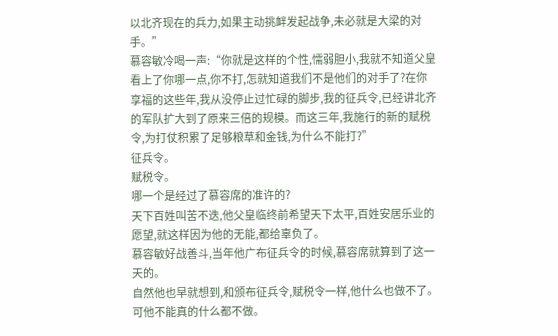以北齐现在的兵力,如果主动挑衅发起战争,未必就是大梁的对手。”
慕容敏冷喝一声:“你就是这样的个性,懦弱胆小,我就不知道父皇看上了你哪一点,你不打,怎就知道我们不是他们的对手了?在你享福的这些年,我从没停止过忙碌的脚步,我的征兵令,已经讲北齐的军队扩大到了原来三倍的规模。而这三年,我施行的新的赋税令,为打仗积累了足够粮草和金钱,为什么不能打?”
征兵令。
赋税令。
哪一个是经过了慕容席的准许的?
天下百姓叫苦不迭,他父皇临终前希望天下太平,百姓安居乐业的愿望,就这样因为他的无能,都给辜负了。
慕容敏好战善斗,当年他广布征兵令的时候,慕容席就算到了这一天的。
自然他也早就想到,和颁布征兵令,赋税令一样,他什么也做不了。
可他不能真的什么都不做。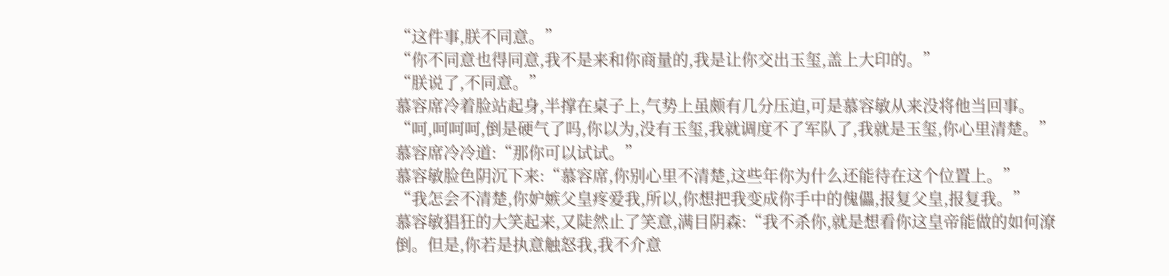“这件事,朕不同意。”
“你不同意也得同意,我不是来和你商量的,我是让你交出玉玺,盖上大印的。”
“朕说了,不同意。”
慕容席冷着脸站起身,半撑在桌子上,气势上虽颇有几分压迫,可是慕容敏从来没将他当回事。
“呵,呵呵呵,倒是硬气了吗,你以为,没有玉玺,我就调度不了军队了,我就是玉玺,你心里清楚。”
慕容席冷冷道:“那你可以试试。”
慕容敏脸色阴沉下来:“慕容席,你别心里不清楚,这些年你为什么还能待在这个位置上。”
“我怎会不清楚,你妒嫉父皇疼爱我,所以,你想把我变成你手中的傀儡,报复父皇,报复我。”
慕容敏猖狂的大笑起来,又陡然止了笑意,满目阴森:“我不杀你,就是想看你这皇帝能做的如何潦倒。但是,你若是执意触怒我,我不介意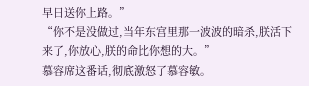早日送你上路。”
“你不是没做过,当年东宫里那一波波的暗杀,朕活下来了,你放心,朕的命比你想的大。”
慕容席这番话,彻底激怒了慕容敏。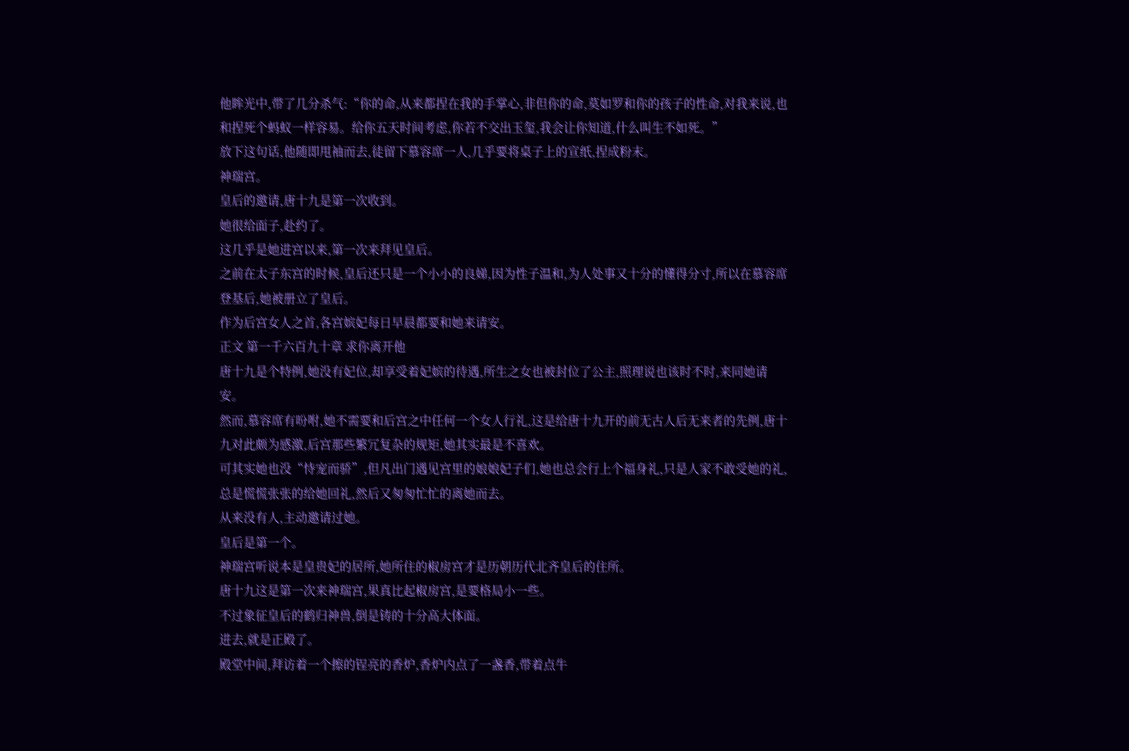他眸光中,带了几分杀气:“你的命,从来都捏在我的手掌心,非但你的命,莫如罗和你的孩子的性命,对我来说,也和捏死个蚂蚁一样容易。给你五天时间考虑,你若不交出玉玺,我会让你知道,什么叫生不如死。”
放下这句话,他随即甩袖而去,徒留下慕容席一人,几乎要将桌子上的宣纸,捏成粉末。
神瑞宫。
皇后的邀请,唐十九是第一次收到。
她很给面子,赴约了。
这几乎是她进宫以来,第一次来拜见皇后。
之前在太子东宫的时候,皇后还只是一个小小的良娣,因为性子温和,为人处事又十分的懂得分寸,所以在慕容席登基后,她被册立了皇后。
作为后宫女人之首,各宫嫔妃每日早晨都要和她来请安。
正文 第一千六百九十章 求你离开他
唐十九是个特例,她没有妃位,却享受着妃嫔的待遇,所生之女也被封位了公主,照理说也该时不时,来同她请安。
然而,慕容席有吩咐,她不需要和后宫之中任何一个女人行礼,这是给唐十九开的前无古人后无来者的先例,唐十九对此颇为感激,后宫那些繁冗复杂的规矩,她其实最是不喜欢。
可其实她也没“恃宠而骄”,但凡出门遇见宫里的娘娘妃子们,她也总会行上个福身礼,只是人家不敢受她的礼,总是慌慌张张的给她回礼,然后又匆匆忙忙的离她而去。
从来没有人,主动邀请过她。
皇后是第一个。
神瑞宫听说本是皇贵妃的居所,她所住的椒房宫才是历朝历代北齐皇后的住所。
唐十九这是第一次来神瑞宫,果真比起椒房宫,是要格局小一些。
不过象征皇后的鹤归神兽,倒是铸的十分高大体面。
进去,就是正殿了。
殿堂中间,拜访着一个擦的锃亮的香炉,香炉内点了一盏香,带着点牛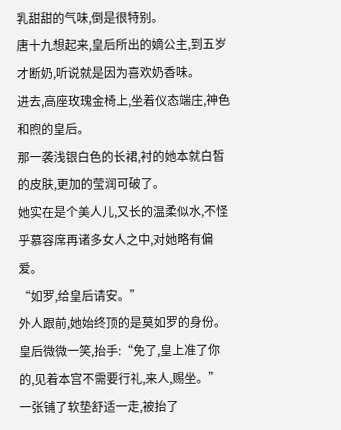乳甜甜的气味,倒是很特别。
唐十九想起来,皇后所出的嫡公主,到五岁才断奶,听说就是因为喜欢奶香味。
进去,高座玫瑰金椅上,坐着仪态端庄,神色和煦的皇后。
那一袭浅银白色的长裙,衬的她本就白皙的皮肤,更加的莹润可破了。
她实在是个美人儿,又长的温柔似水,不怪乎慕容席再诸多女人之中,对她略有偏爱。
“如罗,给皇后请安。”
外人跟前,她始终顶的是莫如罗的身份。
皇后微微一笑,抬手:“免了,皇上准了你的,见着本宫不需要行礼,来人,赐坐。”
一张铺了软垫舒适一走,被抬了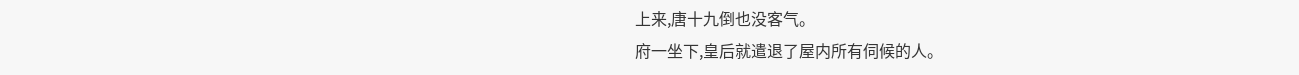上来,唐十九倒也没客气。
府一坐下,皇后就遣退了屋内所有伺候的人。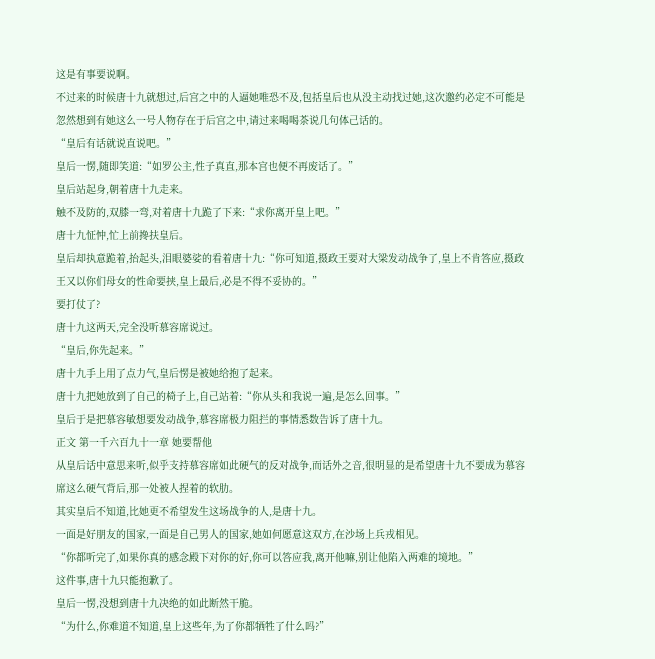这是有事要说啊。
不过来的时候唐十九就想过,后宫之中的人逼她唯恐不及,包括皇后也从没主动找过她,这次邀约必定不可能是忽然想到有她这么一号人物存在于后宫之中,请过来喝喝茶说几句体己话的。
“皇后有话就说直说吧。”
皇后一愣,随即笑道:“如罗公主,性子真直,那本宫也便不再废话了。”
皇后站起身,朝着唐十九走来。
触不及防的,双膝一弯,对着唐十九跪了下来:“求你离开皇上吧。”
唐十九怔忡,忙上前搀扶皇后。
皇后却执意跪着,抬起头,泪眼婆娑的看着唐十九:“你可知道,摄政王要对大梁发动战争了,皇上不肯答应,摄政王又以你们母女的性命要挟,皇上最后,必是不得不妥协的。”
要打仗了?
唐十九这两天,完全没听慕容席说过。
“皇后,你先起来。”
唐十九手上用了点力气,皇后愣是被她给抱了起来。
唐十九把她放到了自己的椅子上,自己站着:“你从头和我说一遍,是怎么回事。”
皇后于是把慕容敏想要发动战争,慕容席极力阻拦的事情悉数告诉了唐十九。
正文 第一千六百九十一章 她要帮他
从皇后话中意思来听,似乎支持慕容席如此硬气的反对战争,而话外之音,很明显的是希望唐十九不要成为慕容席这么硬气背后,那一处被人捏着的软肋。
其实皇后不知道,比她更不希望发生这场战争的人,是唐十九。
一面是好朋友的国家,一面是自己男人的国家,她如何愿意这双方,在沙场上兵戎相见。
“你都听完了,如果你真的感念殿下对你的好,你可以答应我,离开他嘛,别让他陷入两难的境地。”
这件事,唐十九只能抱歉了。
皇后一愣,没想到唐十九决绝的如此断然干脆。
“为什么,你难道不知道,皇上这些年,为了你都牺牲了什么吗?”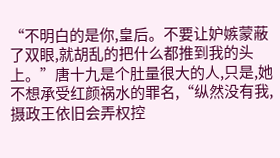“不明白的是你,皇后。不要让妒嫉蒙蔽了双眼,就胡乱的把什么都推到我的头上。”唐十九是个肚量很大的人,只是,她不想承受红颜祸水的罪名,“纵然没有我,摄政王依旧会弄权控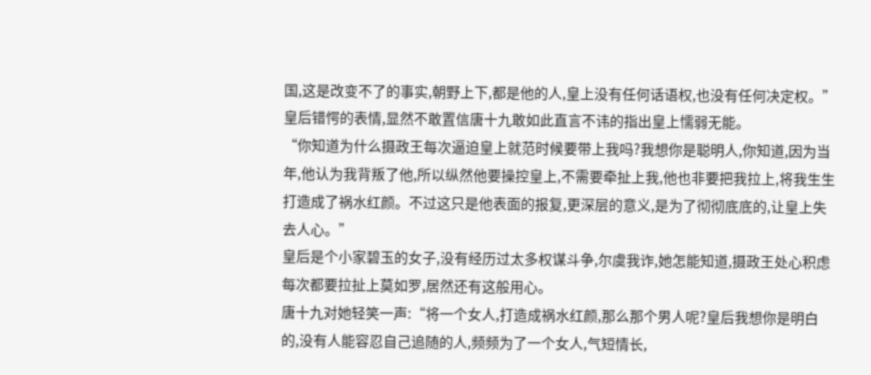国,这是改变不了的事实,朝野上下,都是他的人,皇上没有任何话语权,也没有任何决定权。”
皇后错愕的表情,显然不敢置信唐十九敢如此直言不讳的指出皇上懦弱无能。
“你知道为什么摄政王每次逼迫皇上就范时候要带上我吗?我想你是聪明人,你知道,因为当年,他认为我背叛了他,所以纵然他要操控皇上,不需要牵扯上我,他也非要把我拉上,将我生生打造成了祸水红颜。不过这只是他表面的报复,更深层的意义,是为了彻彻底底的,让皇上失去人心。”
皇后是个小家碧玉的女子,没有经历过太多权谋斗争,尔虞我诈,她怎能知道,摄政王处心积虑每次都要拉扯上莫如罗,居然还有这般用心。
唐十九对她轻笑一声:“将一个女人,打造成祸水红颜,那么那个男人呢?皇后我想你是明白的,没有人能容忍自己追随的人,频频为了一个女人,气短情长,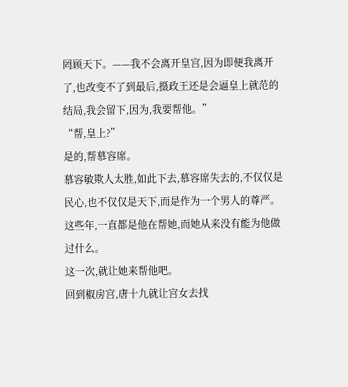罔顾天下。——我不会离开皇宫,因为即便我离开了,也改变不了到最后,摄政王还是会逼皇上就范的结局,我会留下,因为,我要帮他。”
“帮,皇上?”
是的,帮慕容席。
慕容敏欺人太胜,如此下去,慕容席失去的,不仅仅是民心,也不仅仅是天下,而是作为一个男人的尊严。
这些年,一直都是他在帮她,而她从来没有能为他做过什么。
这一次,就让她来帮他吧。
回到椒房宫,唐十九就让宫女去找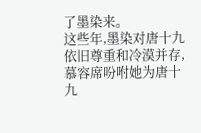了墨染来。
这些年,墨染对唐十九依旧尊重和冷漠并存,慕容席吩咐她为唐十九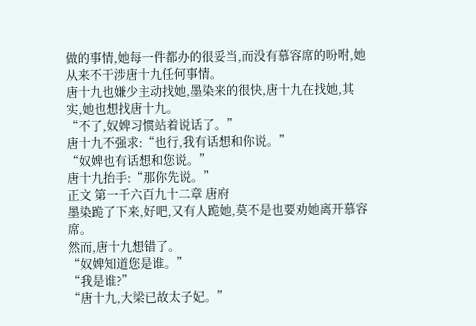做的事情,她每一件都办的很妥当,而没有慕容席的吩咐,她从来不干涉唐十九任何事情。
唐十九也嫌少主动找她,墨染来的很快,唐十九在找她,其实,她也想找唐十九。
“不了,奴婢习惯站着说话了。”
唐十九不强求:“也行,我有话想和你说。”
“奴婢也有话想和您说。”
唐十九抬手:“那你先说。”
正文 第一千六百九十二章 唐府
墨染跪了下来,好吧,又有人跪她,莫不是也要劝她离开慕容席。
然而,唐十九想错了。
“奴婢知道您是谁。”
“我是谁?”
“唐十九,大梁已故太子妃。”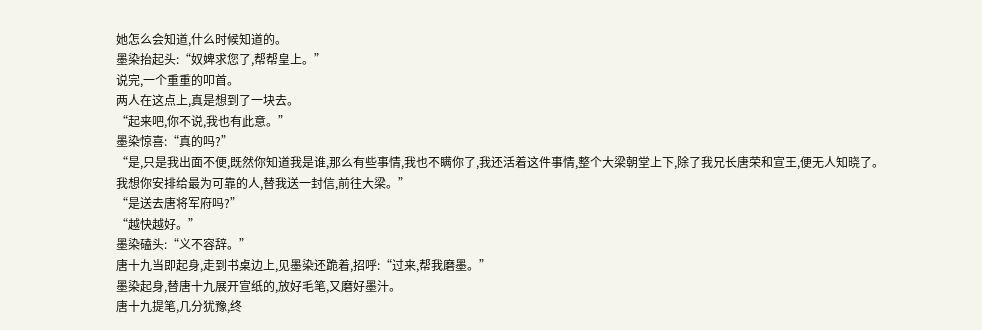她怎么会知道,什么时候知道的。
墨染抬起头:“奴婢求您了,帮帮皇上。”
说完,一个重重的叩首。
两人在这点上,真是想到了一块去。
“起来吧,你不说,我也有此意。”
墨染惊喜:“真的吗?”
“是,只是我出面不便,既然你知道我是谁,那么有些事情,我也不瞒你了,我还活着这件事情,整个大梁朝堂上下,除了我兄长唐荣和宣王,便无人知晓了。我想你安排给最为可靠的人,替我送一封信,前往大梁。”
“是送去唐将军府吗?”
“越快越好。”
墨染磕头:“义不容辞。”
唐十九当即起身,走到书桌边上,见墨染还跪着,招呼:“过来,帮我磨墨。”
墨染起身,替唐十九展开宣纸的,放好毛笔,又磨好墨汁。
唐十九提笔,几分犹豫,终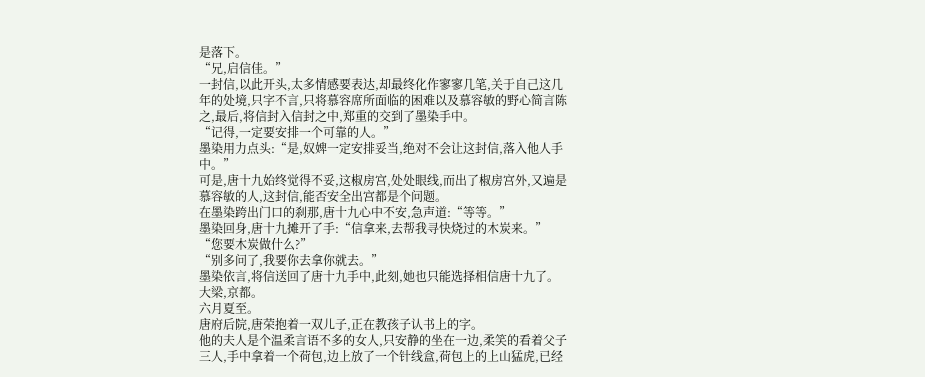是落下。
“兄,启信佳。”
一封信,以此开头,太多情感要表达,却最终化作寥寥几笔,关于自己这几年的处境,只字不言,只将慕容席所面临的困难以及慕容敏的野心简言陈之,最后,将信封入信封之中,郑重的交到了墨染手中。
“记得,一定要安排一个可靠的人。”
墨染用力点头:“是,奴婢一定安排妥当,绝对不会让这封信,落入他人手中。”
可是,唐十九始终觉得不妥,这椒房宫,处处眼线,而出了椒房宫外,又遍是慕容敏的人,这封信,能否安全出宫都是个问题。
在墨染跨出门口的刹那,唐十九心中不安,急声道:“等等。”
墨染回身,唐十九摊开了手:“信拿来,去帮我寻快烧过的木炭来。”
“您要木炭做什么?”
“别多问了,我要你去拿你就去。”
墨染依言,将信送回了唐十九手中,此刻,她也只能选择相信唐十九了。
大梁,京都。
六月夏至。
唐府后院,唐荣抱着一双儿子,正在教孩子认书上的字。
他的夫人是个温柔言语不多的女人,只安静的坐在一边,柔笑的看着父子三人,手中拿着一个荷包,边上放了一个针线盒,荷包上的上山猛虎,已经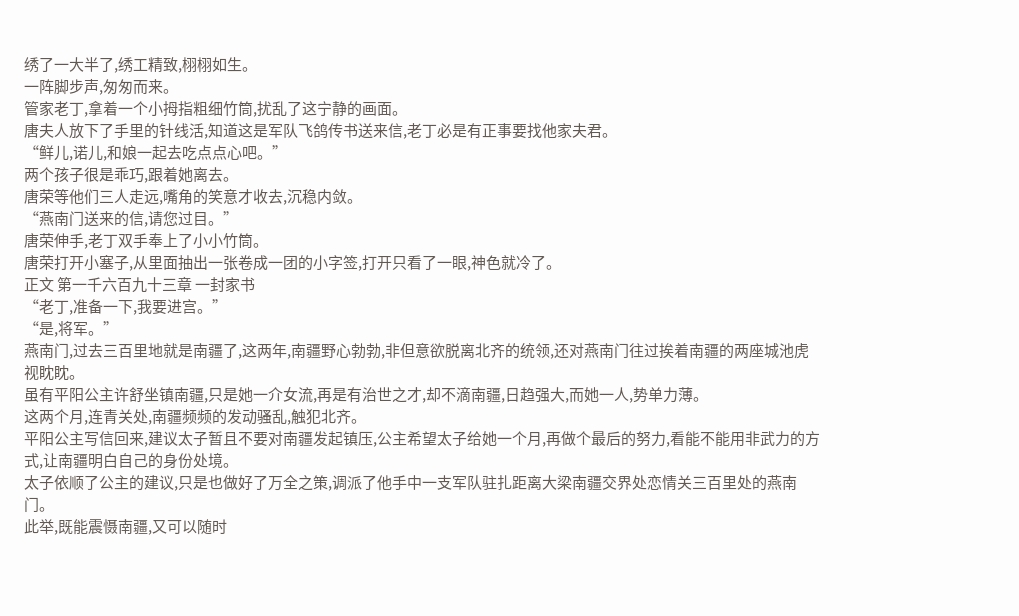绣了一大半了,绣工精致,栩栩如生。
一阵脚步声,匆匆而来。
管家老丁,拿着一个小拇指粗细竹筒,扰乱了这宁静的画面。
唐夫人放下了手里的针线活,知道这是军队飞鸽传书送来信,老丁必是有正事要找他家夫君。
“鲜儿,诺儿,和娘一起去吃点点心吧。”
两个孩子很是乖巧,跟着她离去。
唐荣等他们三人走远,嘴角的笑意才收去,沉稳内敛。
“燕南门送来的信,请您过目。”
唐荣伸手,老丁双手奉上了小小竹筒。
唐荣打开小塞子,从里面抽出一张卷成一团的小字签,打开只看了一眼,神色就冷了。
正文 第一千六百九十三章 一封家书
“老丁,准备一下,我要进宫。”
“是,将军。”
燕南门,过去三百里地就是南疆了,这两年,南疆野心勃勃,非但意欲脱离北齐的统领,还对燕南门往过挨着南疆的两座城池虎视眈眈。
虽有平阳公主许舒坐镇南疆,只是她一介女流,再是有治世之才,却不滴南疆,日趋强大,而她一人,势单力薄。
这两个月,连青关处,南疆频频的发动骚乱,触犯北齐。
平阳公主写信回来,建议太子暂且不要对南疆发起镇压,公主希望太子给她一个月,再做个最后的努力,看能不能用非武力的方式,让南疆明白自己的身份处境。
太子依顺了公主的建议,只是也做好了万全之策,调派了他手中一支军队驻扎距离大梁南疆交界处恋情关三百里处的燕南门。
此举,既能震慑南疆,又可以随时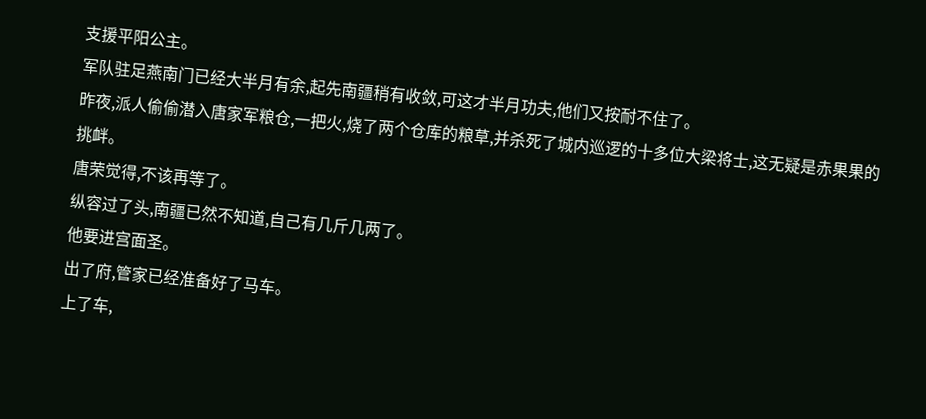支援平阳公主。
军队驻足燕南门已经大半月有余,起先南疆稍有收敛,可这才半月功夫,他们又按耐不住了。
昨夜,派人偷偷潜入唐家军粮仓,一把火,烧了两个仓库的粮草,并杀死了城内巡逻的十多位大梁将士,这无疑是赤果果的挑衅。
唐荣觉得,不该再等了。
纵容过了头,南疆已然不知道,自己有几斤几两了。
他要进宫面圣。
出了府,管家已经准备好了马车。
上了车,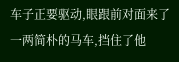车子正要驱动,眼跟前对面来了一两简朴的马车,挡住了他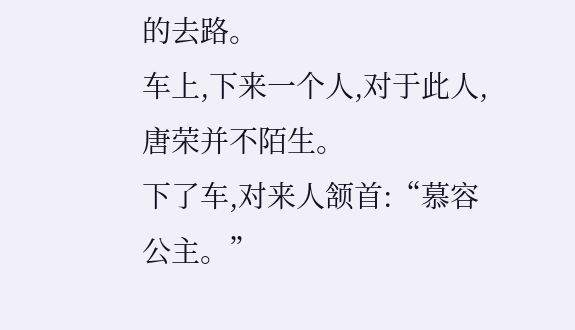的去路。
车上,下来一个人,对于此人,唐荣并不陌生。
下了车,对来人颔首:“慕容公主。”